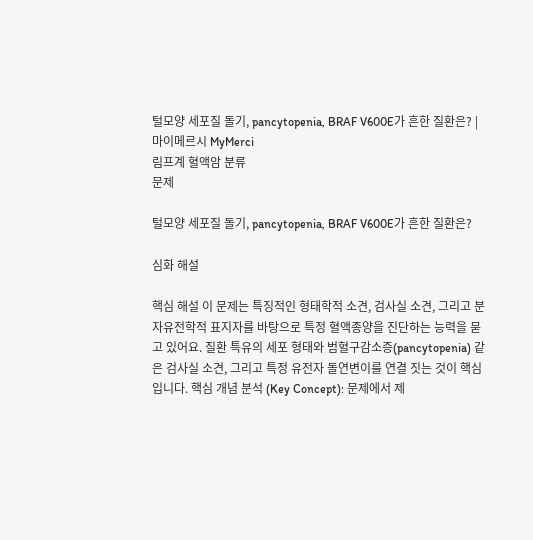털모양 세포질 돌기, pancytopenia, BRAF V600E가 흔한 질환은? | 마이메르시 MyMerci
림프계 혈액암 분류
문제

털모양 세포질 돌기, pancytopenia, BRAF V600E가 흔한 질환은?

심화 해설

핵심 해설 이 문제는 특징적인 형태학적 소견, 검사실 소견, 그리고 분자유전학적 표지자를 바탕으로 특정 혈액종양을 진단하는 능력을 묻고 있어요. 질환 특유의 세포 형태와 범혈구감소증(pancytopenia) 같은 검사실 소견, 그리고 특정 유전자 돌연변이를 연결 짓는 것이 핵심입니다. 핵심 개념 분석 (Key Concept): 문제에서 제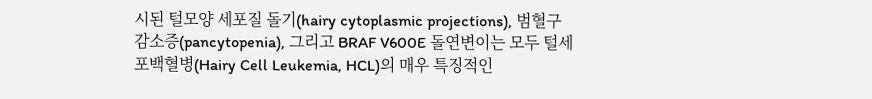시된 털모양 세포질 돌기(hairy cytoplasmic projections), 범혈구감소증(pancytopenia), 그리고 BRAF V600E 돌연변이는 모두 털세포백혈병(Hairy Cell Leukemia, HCL)의 매우 특징적인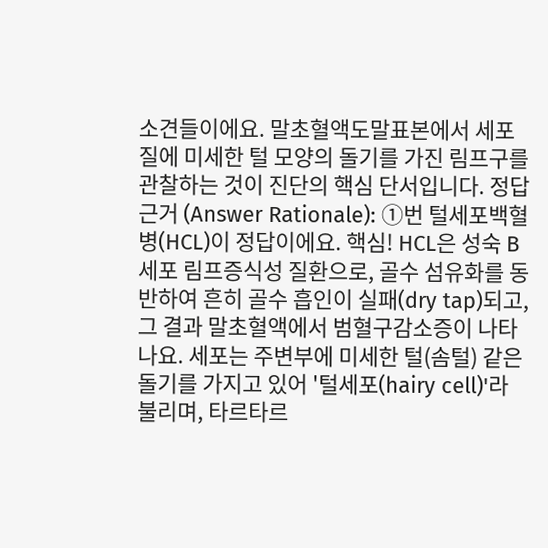소견들이에요. 말초혈액도말표본에서 세포질에 미세한 털 모양의 돌기를 가진 림프구를 관찰하는 것이 진단의 핵심 단서입니다. 정답 근거 (Answer Rationale): ①번 털세포백혈병(HCL)이 정답이에요. 핵심! HCL은 성숙 B세포 림프증식성 질환으로, 골수 섬유화를 동반하여 흔히 골수 흡인이 실패(dry tap)되고, 그 결과 말초혈액에서 범혈구감소증이 나타나요. 세포는 주변부에 미세한 털(솜털) 같은 돌기를 가지고 있어 '털세포(hairy cell)'라 불리며, 타르타르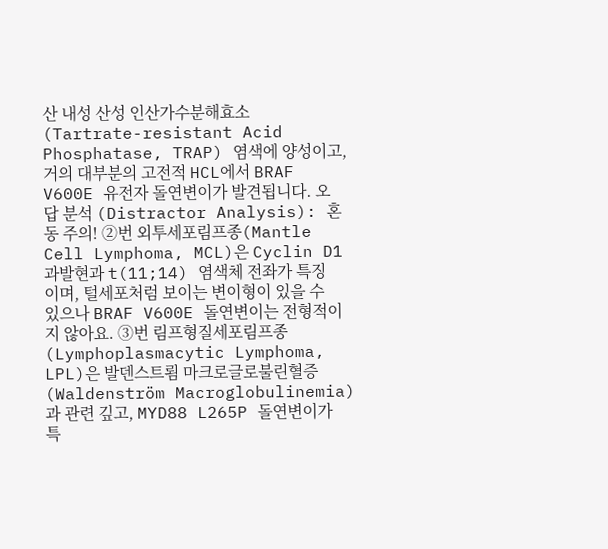산 내성 산성 인산가수분해효소(Tartrate-resistant Acid Phosphatase, TRAP) 염색에 양성이고, 거의 대부분의 고전적 HCL에서 BRAF V600E 유전자 돌연변이가 발견됩니다. 오답 분석 (Distractor Analysis): 혼동 주의! ②번 외투세포림프종(Mantle Cell Lymphoma, MCL)은 Cyclin D1 과발현과 t(11;14) 염색체 전좌가 특징이며, 털세포처럼 보이는 변이형이 있을 수 있으나 BRAF V600E 돌연변이는 전형적이지 않아요. ③번 림프형질세포림프종(Lymphoplasmacytic Lymphoma, LPL)은 발덴스트룀 마크로글로불린혈증(Waldenström Macroglobulinemia)과 관련 깊고, MYD88 L265P 돌연변이가 특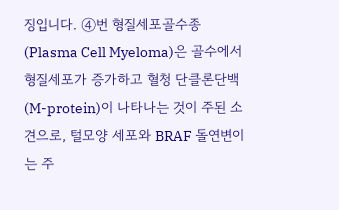징입니다. ④번 형질세포골수종(Plasma Cell Myeloma)은 골수에서 형질세포가 증가하고 혈청 단클론단백(M-protein)이 나타나는 것이 주된 소견으로, 털모양 세포와 BRAF 돌연변이는 주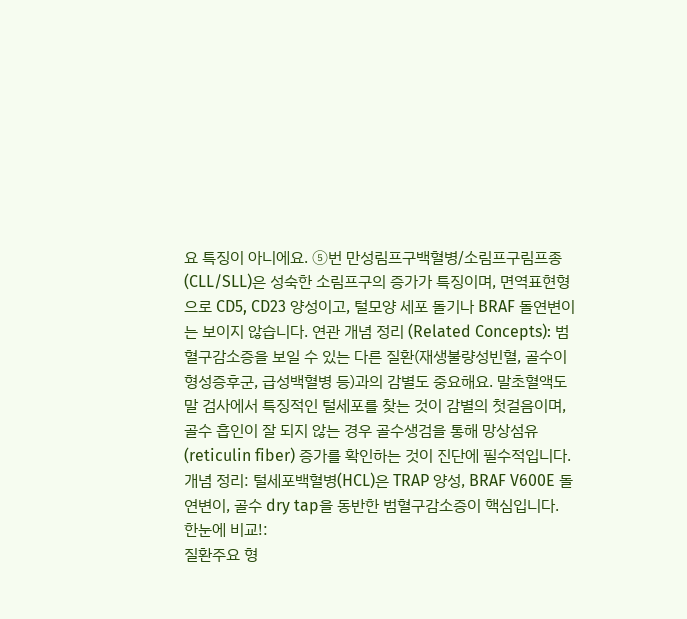요 특징이 아니에요. ⑤번 만성림프구백혈병/소림프구림프종(CLL/SLL)은 성숙한 소림프구의 증가가 특징이며, 면역표현형으로 CD5, CD23 양성이고, 털모양 세포 돌기나 BRAF 돌연변이는 보이지 않습니다. 연관 개념 정리 (Related Concepts): 범혈구감소증을 보일 수 있는 다른 질환(재생불량성빈혈, 골수이형성증후군, 급성백혈병 등)과의 감별도 중요해요. 말초혈액도말 검사에서 특징적인 털세포를 찾는 것이 감별의 첫걸음이며, 골수 흡인이 잘 되지 않는 경우 골수생검을 통해 망상섬유(reticulin fiber) 증가를 확인하는 것이 진단에 필수적입니다. 개념 정리: 털세포백혈병(HCL)은 TRAP 양성, BRAF V600E 돌연변이, 골수 dry tap을 동반한 범혈구감소증이 핵심입니다.
한눈에 비교!:
질환주요 형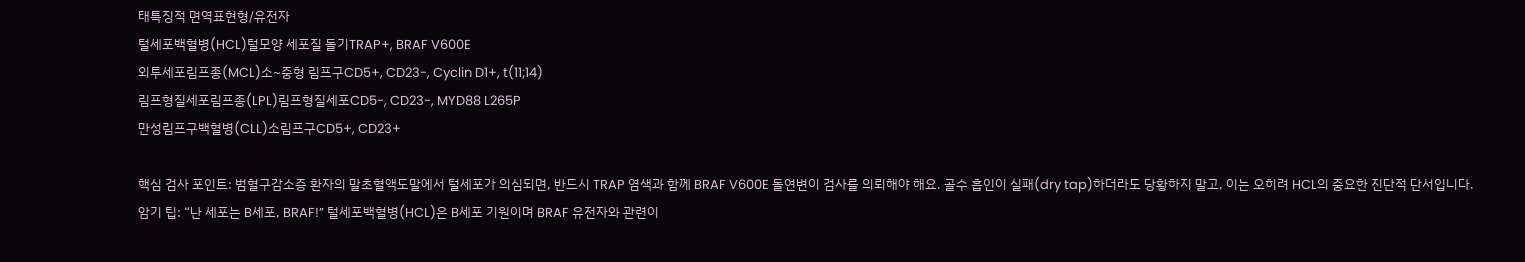태특징적 면역표현형/유전자
털세포백혈병(HCL)털모양 세포질 돌기TRAP+, BRAF V600E
외투세포림프종(MCL)소~중형 림프구CD5+, CD23-, Cyclin D1+, t(11;14)
림프형질세포림프종(LPL)림프형질세포CD5-, CD23-, MYD88 L265P
만성림프구백혈병(CLL)소림프구CD5+, CD23+

핵심 검사 포인트: 범혈구감소증 환자의 말초혈액도말에서 털세포가 의심되면, 반드시 TRAP 염색과 함께 BRAF V600E 돌연변이 검사를 의뢰해야 해요. 골수 흡인이 실패(dry tap)하더라도 당황하지 말고, 이는 오히려 HCL의 중요한 진단적 단서입니다.
암기 팁: “난 세포는 B세포, BRAF!” 털세포백혈병(HCL)은 B세포 기원이며 BRAF 유전자와 관련이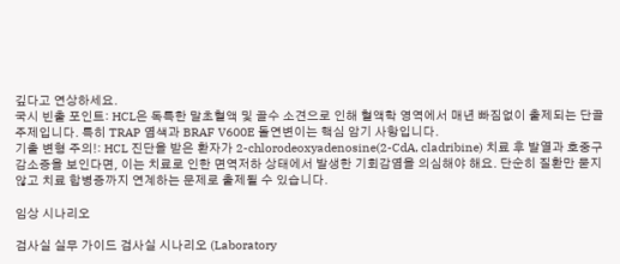깊다고 연상하세요.
국시 빈출 포인트: HCL은 독특한 말초혈액 및 골수 소견으로 인해 혈액학 영역에서 매년 빠짐없이 출제되는 단골 주제입니다. 특히 TRAP 염색과 BRAF V600E 돌연변이는 핵심 암기 사항입니다.
기출 변형 주의!: HCL 진단을 받은 환자가 2-chlorodeoxyadenosine(2-CdA, cladribine) 치료 후 발열과 호중구감소증을 보인다면, 이는 치료로 인한 면역저하 상태에서 발생한 기회감염을 의심해야 해요. 단순히 질환만 묻지 않고 치료 합병증까지 연계하는 문제로 출제될 수 있습니다.

임상 시나리오

검사실 실무 가이드 검사실 시나리오 (Laboratory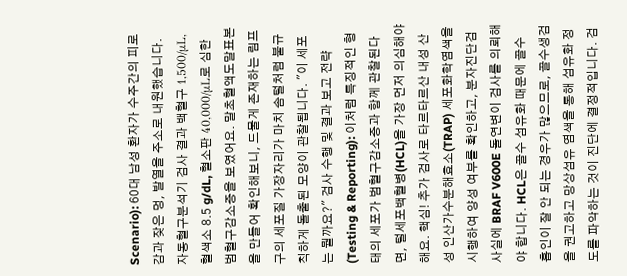Scenario): 60대 남성 환자가 수주간의 피로감과 잦은 멍, 발열을 주소로 내원했습니다. 자동혈구분석기 검사 결과 백혈구 1,500/μL, 혈색소 8.5 g/dL, 혈소판 40,000/μL로 심한 범혈구감소증을 보였어요. 말초혈액도말표본을 만들어 확인해보니, 드물게 존재하는 림프구의 세포질 가장자리가 마치 솜털처럼 불규칙하게 돌출된 모양이 관찰됩니다. "이 세포는 뭘까요?" 검사 수행 및 결과 보고 전략 (Testing & Reporting): 이처럼 특징적인 형태의 세포가 범혈구감소증과 함께 관찰된다면, 털세포백혈병(HCL)을 가장 먼저 의심해야 해요. 핵심! 추가 검사로 타르타르산 내성 산성 인산가수분해효소(TRAP) 세포화학염색을 시행하여 양성 여부를 확인하고, 분자진단검사실에 BRAF V600E 돌연변이 검사를 의뢰해야 합니다. HCL은 골수 섬유화 때문에 골수 흡인이 잘 안 되는 경우가 많으므로, 골수생검을 권고하고 망상섬유 염색을 통해 섬유화 정도를 파악하는 것이 진단에 결정적입니다. 검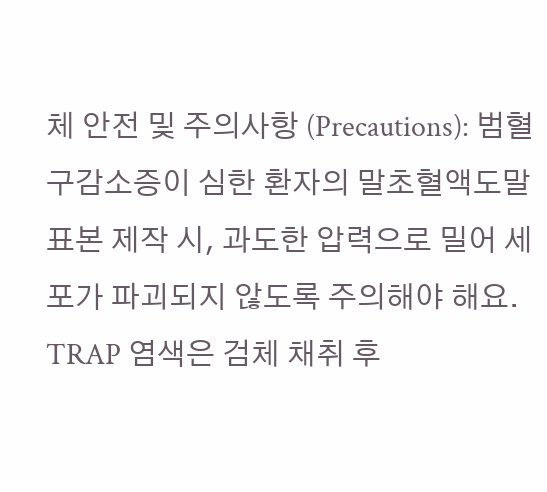체 안전 및 주의사항 (Precautions): 범혈구감소증이 심한 환자의 말초혈액도말표본 제작 시, 과도한 압력으로 밀어 세포가 파괴되지 않도록 주의해야 해요. TRAP 염색은 검체 채취 후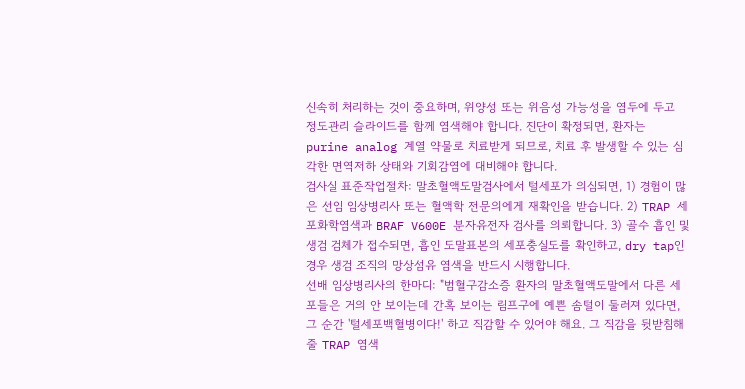신속히 처리하는 것이 중요하며, 위양성 또는 위음성 가능성을 염두에 두고 정도관리 슬라이드를 함께 염색해야 합니다. 진단이 확정되면, 환자는 purine analog 계열 약물로 치료받게 되므로, 치료 후 발생할 수 있는 심각한 면역저하 상태와 기회감염에 대비해야 합니다.
검사실 표준작업절차: 말초혈액도말검사에서 털세포가 의심되면, 1) 경험이 많은 선임 임상병리사 또는 혈액학 전문의에게 재확인을 받습니다. 2) TRAP 세포화학염색과 BRAF V600E 분자유전자 검사를 의뢰합니다. 3) 골수 흡인 및 생검 검체가 접수되면, 흡인 도말표본의 세포충실도를 확인하고, dry tap인 경우 생검 조직의 망상섬유 염색을 반드시 시행합니다.
선배 임상병리사의 한마디: "범혈구감소증 환자의 말초혈액도말에서 다른 세포들은 거의 안 보이는데 간혹 보이는 림프구에 예쁜 솜털이 둘러져 있다면, 그 순간 '털세포백혈병이다!' 하고 직감할 수 있어야 해요. 그 직감을 뒷받침해 줄 TRAP 염색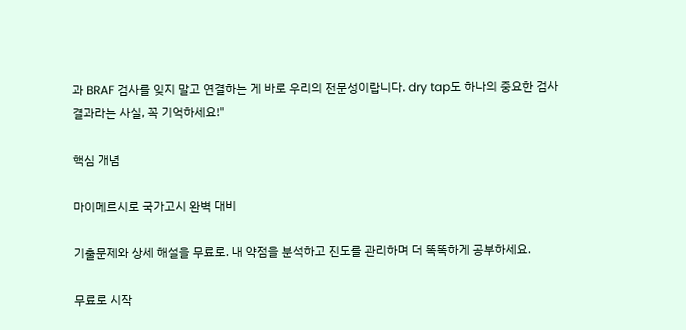과 BRAF 검사를 잊지 말고 연결하는 게 바로 우리의 전문성이랍니다. dry tap도 하나의 중요한 검사 결과라는 사실, 꼭 기억하세요!"

핵심 개념

마이메르시로 국가고시 완벽 대비

기출문제와 상세 해설을 무료로. 내 약점을 분석하고 진도를 관리하며 더 똑똑하게 공부하세요.

무료로 시작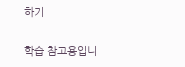하기

학습 참고용입니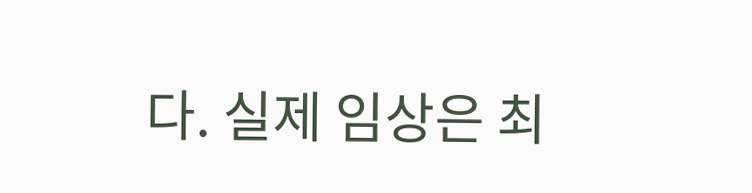다. 실제 임상은 최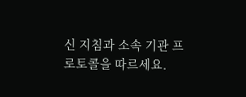신 지침과 소속 기관 프로토콜을 따르세요.